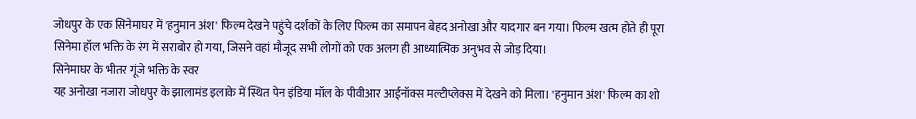जोधपुर के एक सिनेमाघर में 'हनुमान अंश' फिल्म देखने पहुंचे दर्शकों के लिए फिल्म का समापन बेहद अनोखा और यादगार बन गया। फिल्म खत्म होते ही पूरा सिनेमा हॉल भक्ति के रंग में सराबोर हो गया, जिसने वहां मौजूद सभी लोगों को एक अलग ही आध्यात्मिक अनुभव से जोड़ दिया।
सिनेमाघर के भीतर गूंजे भक्ति के स्वर
यह अनोखा नजारा जोधपुर के झालामंड इलाके में स्थित पेन इंडिया मॉल के पीवीआर आईनॉक्स मल्टीप्लेक्स में देखने को मिला। 'हनुमान अंश' फिल्म का शो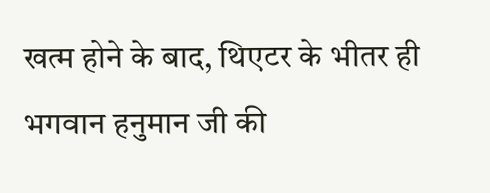खत्म होने के बाद, थिएटर के भीतर ही भगवान हनुमान जी की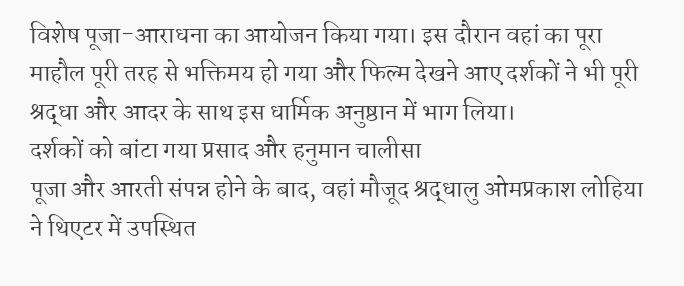विशेष पूजा-आराधना का आयोजन किया गया। इस दौरान वहां का पूरा माहौल पूरी तरह से भक्तिमय हो गया और फिल्म देखने आए दर्शकों ने भी पूरी श्रद्धा और आदर के साथ इस धार्मिक अनुष्ठान में भाग लिया।
दर्शकों को बांटा गया प्रसाद और हनुमान चालीसा
पूजा और आरती संपन्न होने के बाद, वहां मौजूद श्रद्धालु ओमप्रकाश लोहिया ने थिएटर में उपस्थित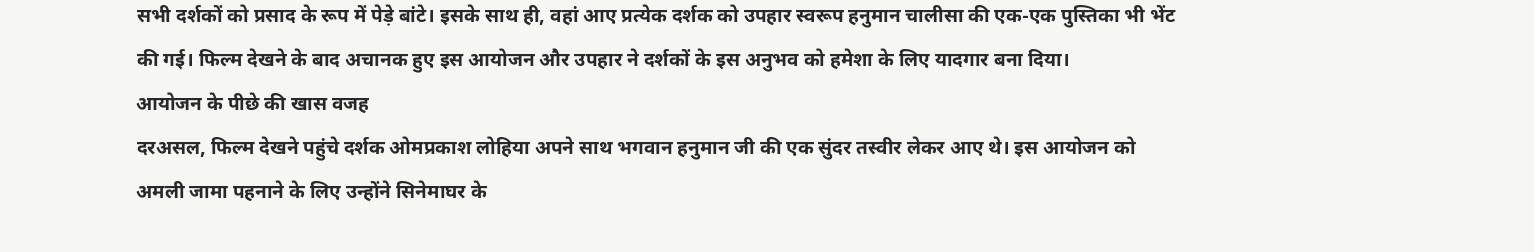सभी दर्शकों को प्रसाद के रूप में पेड़े बांटे। इसके साथ ही, वहां आए प्रत्येक दर्शक को उपहार स्वरूप हनुमान चालीसा की एक-एक पुस्तिका भी भेंट की गई। फिल्म देखने के बाद अचानक हुए इस आयोजन और उपहार ने दर्शकों के इस अनुभव को हमेशा के लिए यादगार बना दिया।
आयोजन के पीछे की खास वजह
दरअसल, फिल्म देखने पहुंचे दर्शक ओमप्रकाश लोहिया अपने साथ भगवान हनुमान जी की एक सुंदर तस्वीर लेकर आए थे। इस आयोजन को अमली जामा पहनाने के लिए उन्होंने सिनेमाघर के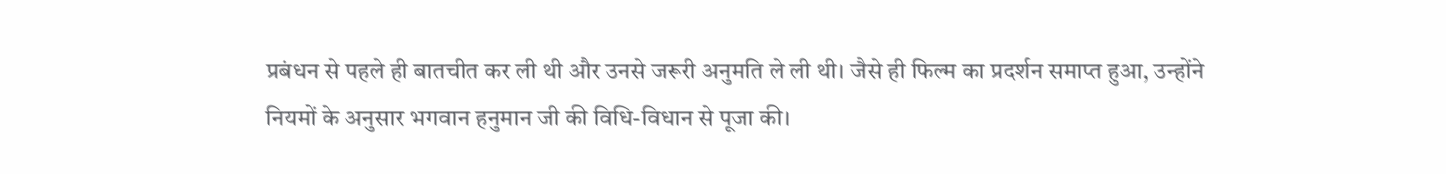प्रबंधन से पहले ही बातचीत कर ली थी और उनसे जरूरी अनुमति ले ली थी। जैसे ही फिल्म का प्रदर्शन समाप्त हुआ, उन्होंने नियमों के अनुसार भगवान हनुमान जी की विधि-विधान से पूजा की।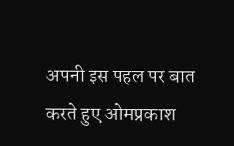अपनी इस पहल पर बात करते हुए ओमप्रकाश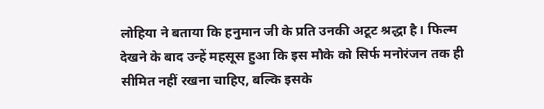लोहिया ने बताया कि हनुमान जी के प्रति उनकी अटूट श्रद्धा है। फिल्म देखने के बाद उन्हें महसूस हुआ कि इस मौके को सिर्फ मनोरंजन तक ही सीमित नहीं रखना चाहिए, बल्कि इसके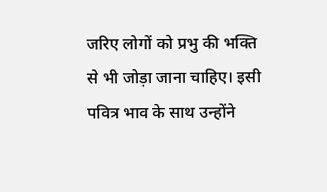जरिए लोगों को प्रभु की भक्ति से भी जोड़ा जाना चाहिए। इसी पवित्र भाव के साथ उन्होंने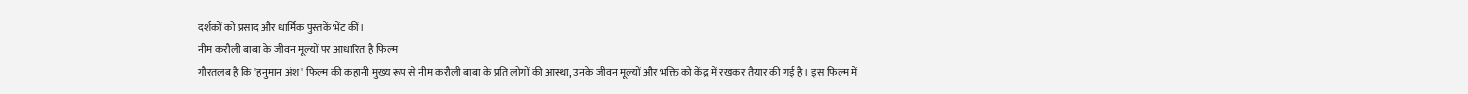दर्शकों को प्रसाद और धार्मिक पुस्तकें भेंट कीं।
नीम करौली बाबा के जीवन मूल्यों पर आधारित है फिल्म
गौरतलब है कि 'हनुमान अंश' फिल्म की कहानी मुख्य रूप से नीम करौली बाबा के प्रति लोगों की आस्था, उनके जीवन मूल्यों और भक्ति को केंद्र में रखकर तैयार की गई है। इस फिल्म में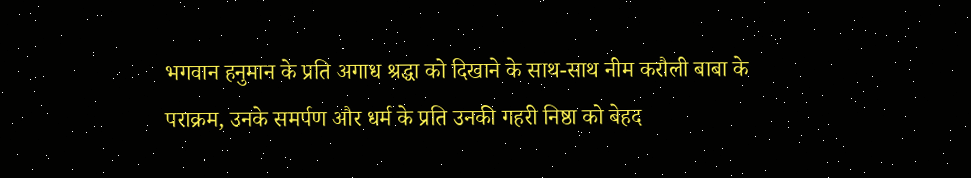भगवान हनुमान के प्रति अगाध श्रद्धा को दिखाने के साथ-साथ नीम करौली बाबा के पराक्रम, उनके समर्पण और धर्म के प्रति उनकी गहरी निष्ठा को बेहद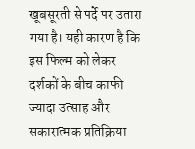खूबसूरती से पर्दे पर उतारा गया है। यही कारण है कि इस फिल्म को लेकर दर्शकों के बीच काफी ज्यादा उत्साह और सकारात्मक प्रतिक्रिया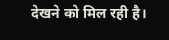देखने को मिल रही है।